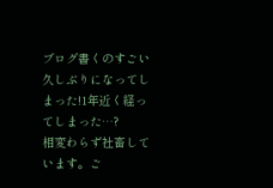ブログ書くのすごい久しぶりになってしまった!1年近く経ってしまった…?
相変わらず社畜しています。ご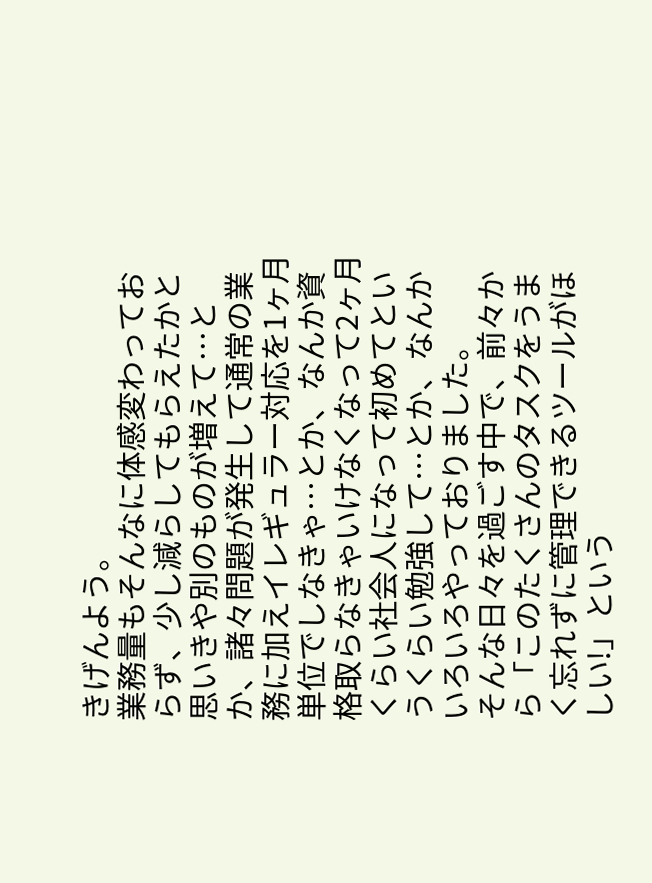きげんよう。
業務量もそんなに体感変わっておらず、少し減らしてもらえたかと思いきや別のものが増えて…とか、諸々問題が発生して通常の業務に加えイレギュラー対応を1ヶ月単位でしなきゃ…とか、なんか資格取らなきゃいけなくなって2ヶ月くらい社会人になって初めてというくらい勉強して…とか、なんかいろいろやっておりました。
そんな日々を過ごす中で、前々から「このたくさんのタスクをうまく忘れずに管理できるツールがほしい!」という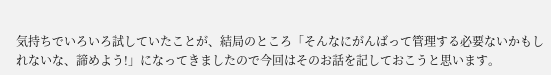気持ちでいろいろ試していたことが、結局のところ「そんなにがんばって管理する必要ないかもしれないな、諦めよう!」になってきましたので今回はそのお話を記しておこうと思います。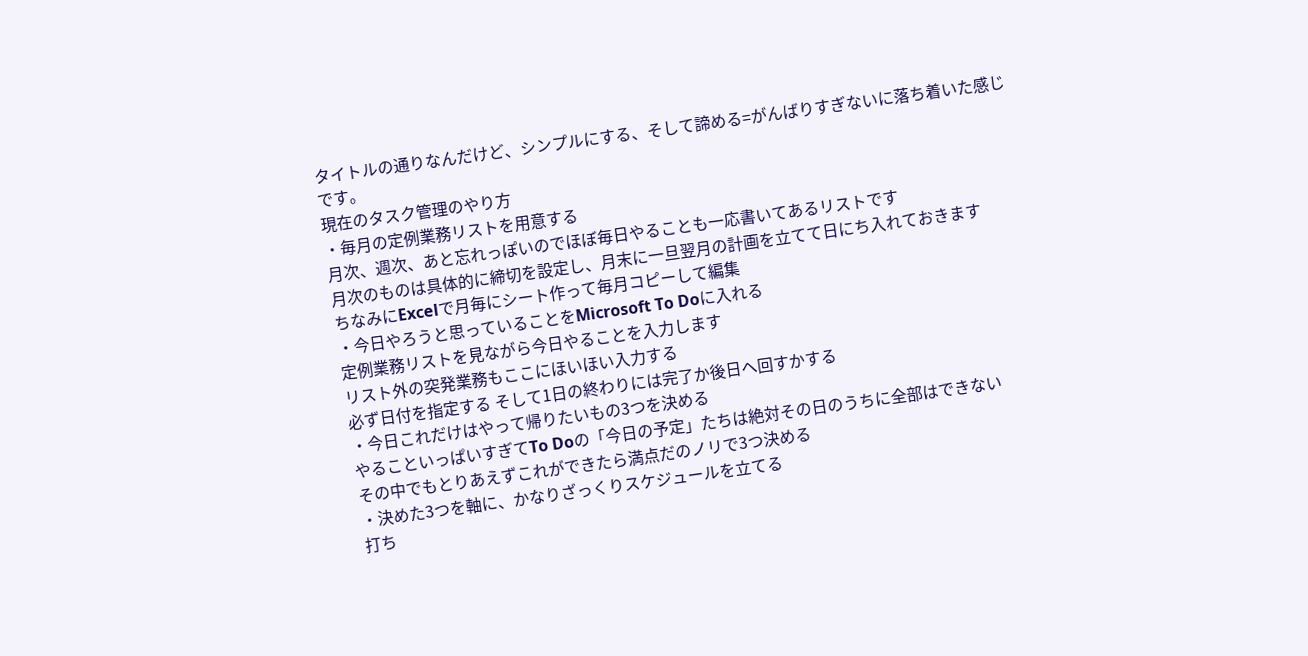タイトルの通りなんだけど、シンプルにする、そして諦める=がんばりすぎないに落ち着いた感じです。
現在のタスク管理のやり方
・毎月の定例業務リストを用意する
月次、週次、あと忘れっぽいのでほぼ毎日やることも一応書いてあるリストです
月次のものは具体的に締切を設定し、月末に一旦翌月の計画を立てて日にち入れておきます
ちなみにExcelで月毎にシート作って毎月コピーして編集
・今日やろうと思っていることをMicrosoft To Doに入れる
定例業務リストを見ながら今日やることを入力します
リスト外の突発業務もここにほいほい入力する
必ず日付を指定する そして1日の終わりには完了か後日へ回すかする
・今日これだけはやって帰りたいもの3つを決める
やることいっぱいすぎてTo Doの「今日の予定」たちは絶対その日のうちに全部はできない
その中でもとりあえずこれができたら満点だのノリで3つ決める
・決めた3つを軸に、かなりざっくりスケジュールを立てる
打ち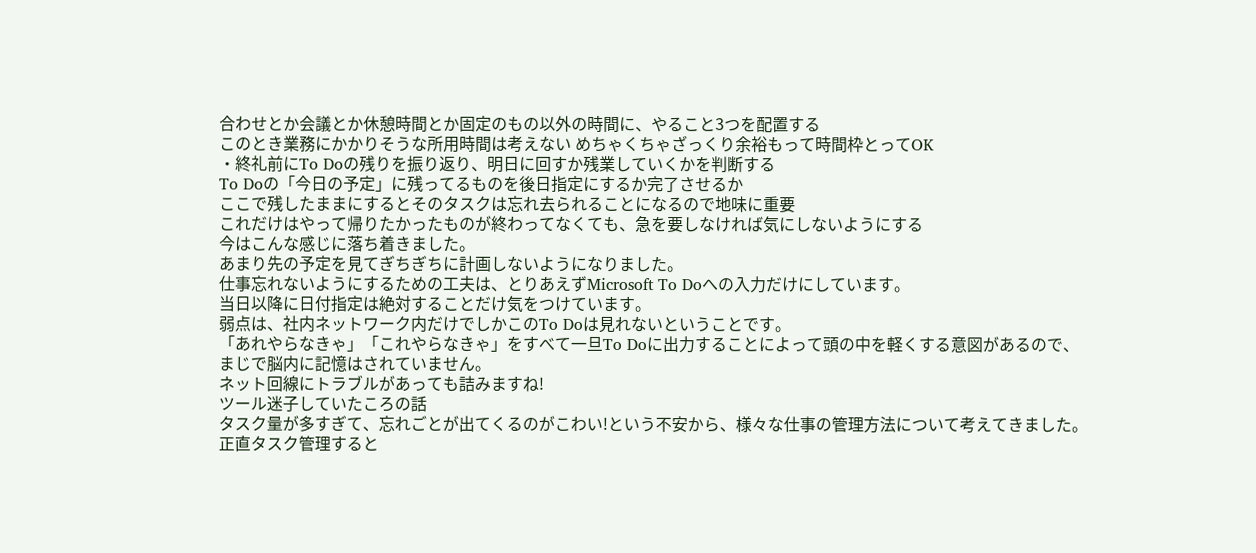合わせとか会議とか休憩時間とか固定のもの以外の時間に、やること3つを配置する
このとき業務にかかりそうな所用時間は考えない めちゃくちゃざっくり余裕もって時間枠とってOK
・終礼前にTo Doの残りを振り返り、明日に回すか残業していくかを判断する
To Doの「今日の予定」に残ってるものを後日指定にするか完了させるか
ここで残したままにするとそのタスクは忘れ去られることになるので地味に重要
これだけはやって帰りたかったものが終わってなくても、急を要しなければ気にしないようにする
今はこんな感じに落ち着きました。
あまり先の予定を見てぎちぎちに計画しないようになりました。
仕事忘れないようにするための工夫は、とりあえずMicrosoft To Doへの入力だけにしています。
当日以降に日付指定は絶対することだけ気をつけています。
弱点は、社内ネットワーク内だけでしかこのTo Doは見れないということです。
「あれやらなきゃ」「これやらなきゃ」をすべて一旦To Doに出力することによって頭の中を軽くする意図があるので、まじで脳内に記憶はされていません。
ネット回線にトラブルがあっても詰みますね!
ツール迷子していたころの話
タスク量が多すぎて、忘れごとが出てくるのがこわい!という不安から、様々な仕事の管理方法について考えてきました。正直タスク管理すると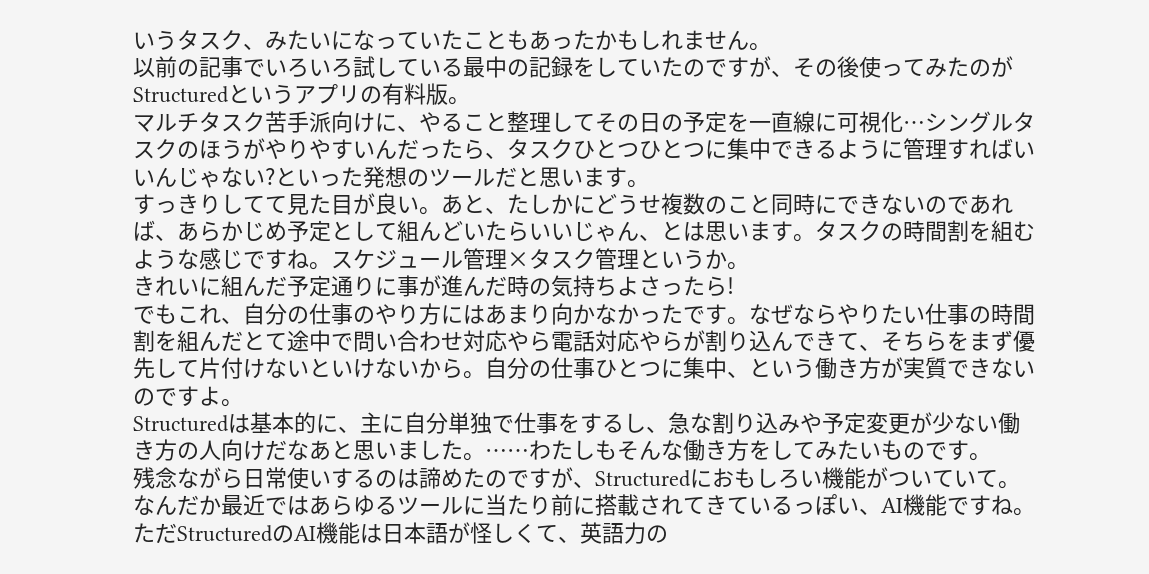いうタスク、みたいになっていたこともあったかもしれません。
以前の記事でいろいろ試している最中の記録をしていたのですが、その後使ってみたのがStructuredというアプリの有料版。
マルチタスク苦手派向けに、やること整理してその日の予定を一直線に可視化…シングルタスクのほうがやりやすいんだったら、タスクひとつひとつに集中できるように管理すればいいんじゃない?といった発想のツールだと思います。
すっきりしてて見た目が良い。あと、たしかにどうせ複数のこと同時にできないのであれば、あらかじめ予定として組んどいたらいいじゃん、とは思います。タスクの時間割を組むような感じですね。スケジュール管理×タスク管理というか。
きれいに組んだ予定通りに事が進んだ時の気持ちよさったら!
でもこれ、自分の仕事のやり方にはあまり向かなかったです。なぜならやりたい仕事の時間割を組んだとて途中で問い合わせ対応やら電話対応やらが割り込んできて、そちらをまず優先して片付けないといけないから。自分の仕事ひとつに集中、という働き方が実質できないのですよ。
Structuredは基本的に、主に自分単独で仕事をするし、急な割り込みや予定変更が少ない働き方の人向けだなあと思いました。……わたしもそんな働き方をしてみたいものです。
残念ながら日常使いするのは諦めたのですが、Structuredにおもしろい機能がついていて。なんだか最近ではあらゆるツールに当たり前に搭載されてきているっぽい、AI機能ですね。ただStructuredのAI機能は日本語が怪しくて、英語力の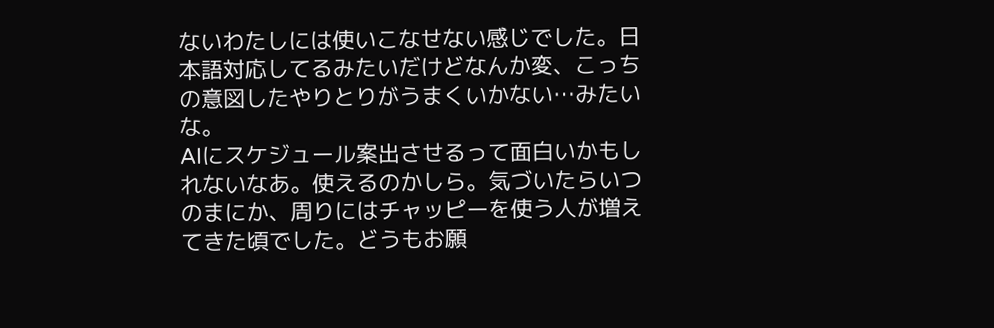ないわたしには使いこなせない感じでした。日本語対応してるみたいだけどなんか変、こっちの意図したやりとりがうまくいかない…みたいな。
AIにスケジュール案出させるって面白いかもしれないなあ。使えるのかしら。気づいたらいつのまにか、周りにはチャッピーを使う人が増えてきた頃でした。どうもお願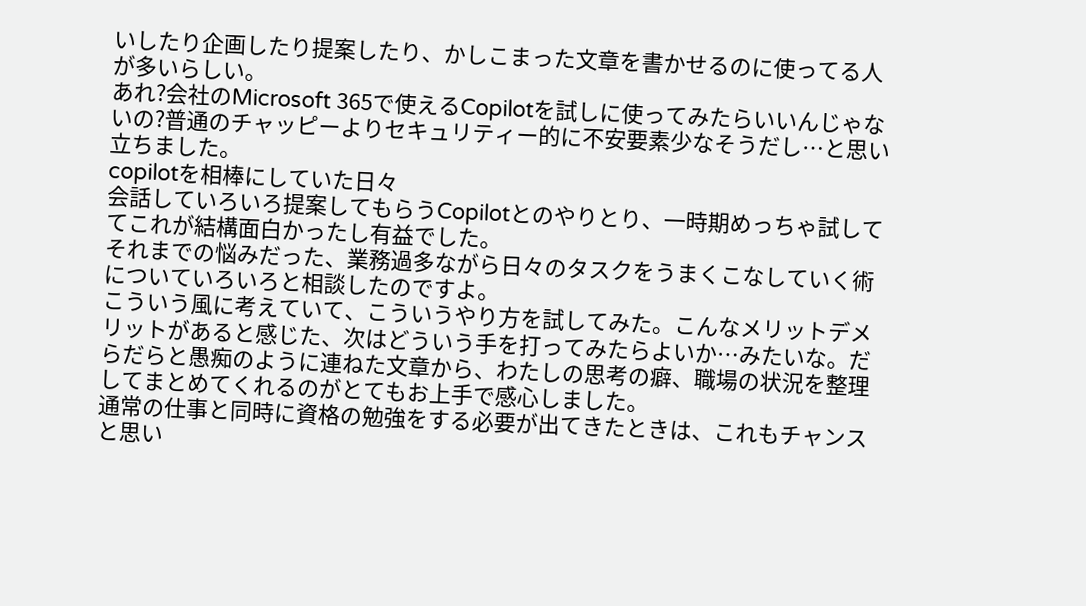いしたり企画したり提案したり、かしこまった文章を書かせるのに使ってる人が多いらしい。
あれ?会社のMicrosoft 365で使えるCopilotを試しに使ってみたらいいんじゃないの?普通のチャッピーよりセキュリティー的に不安要素少なそうだし…と思い立ちました。
copilotを相棒にしていた日々
会話していろいろ提案してもらうCopilotとのやりとり、一時期めっちゃ試しててこれが結構面白かったし有益でした。
それまでの悩みだった、業務過多ながら日々のタスクをうまくこなしていく術についていろいろと相談したのですよ。
こういう風に考えていて、こういうやり方を試してみた。こんなメリットデメリットがあると感じた、次はどういう手を打ってみたらよいか…みたいな。だらだらと愚痴のように連ねた文章から、わたしの思考の癖、職場の状況を整理してまとめてくれるのがとてもお上手で感心しました。
通常の仕事と同時に資格の勉強をする必要が出てきたときは、これもチャンスと思い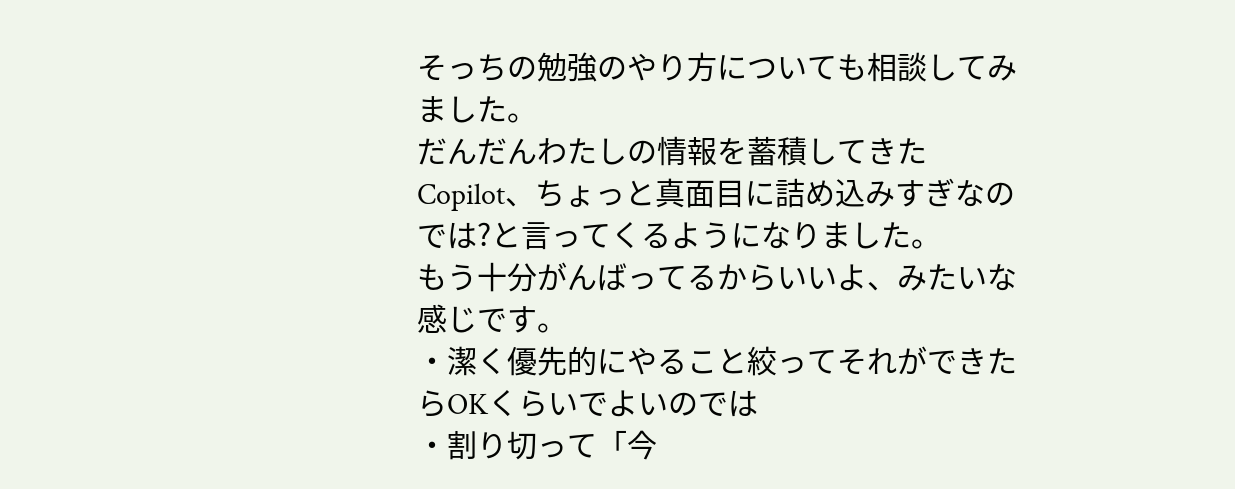そっちの勉強のやり方についても相談してみました。
だんだんわたしの情報を蓄積してきたCopilot、ちょっと真面目に詰め込みすぎなのでは?と言ってくるようになりました。
もう十分がんばってるからいいよ、みたいな感じです。
・潔く優先的にやること絞ってそれができたらOKくらいでよいのでは
・割り切って「今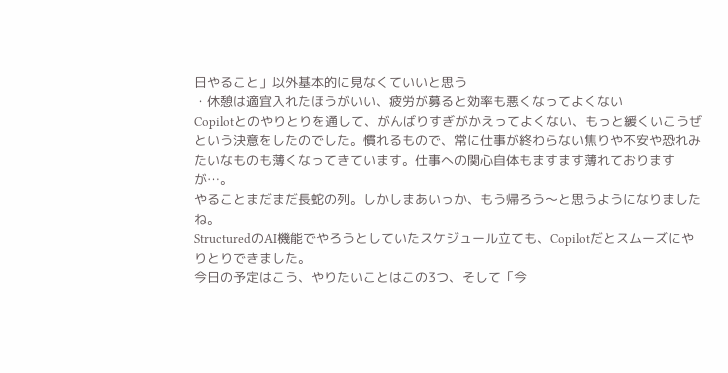日やること」以外基本的に見なくていいと思う
・休憩は適宜入れたほうがいい、疲労が募ると効率も悪くなってよくない
Copilotとのやりとりを通して、がんばりすぎがかえってよくない、もっと緩くいこうぜという決意をしたのでした。慣れるもので、常に仕事が終わらない焦りや不安や恐れみたいなものも薄くなってきています。仕事への関心自体もますます薄れておりますが…。
やることまだまだ長蛇の列。しかしまあいっか、もう帰ろう〜と思うようになりましたね。
StructuredのAI機能でやろうとしていたスケジュール立ても、Copilotだとスムーズにやりとりできました。
今日の予定はこう、やりたいことはこの3つ、そして「今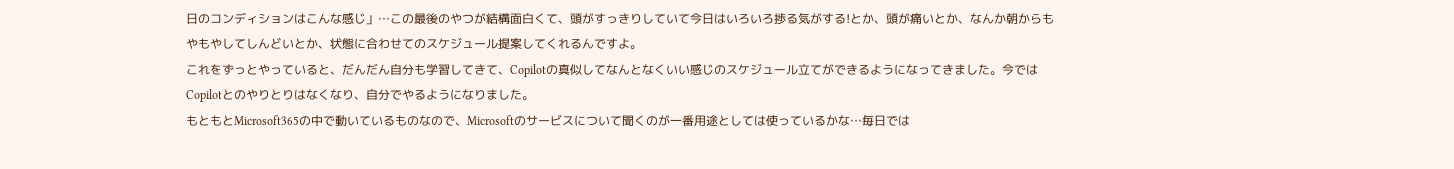日のコンディションはこんな感じ」…この最後のやつが結構面白くて、頭がすっきりしていて今日はいろいろ捗る気がする!とか、頭が痛いとか、なんか朝からもやもやしてしんどいとか、状態に合わせてのスケジュール提案してくれるんですよ。
これをずっとやっていると、だんだん自分も学習してきて、Copilotの真似してなんとなくいい感じのスケジュール立てができるようになってきました。今ではCopilotとのやりとりはなくなり、自分でやるようになりました。
もともとMicrosoft365の中で動いているものなので、Microsoftのサービスについて聞くのが一番用途としては使っているかな…毎日では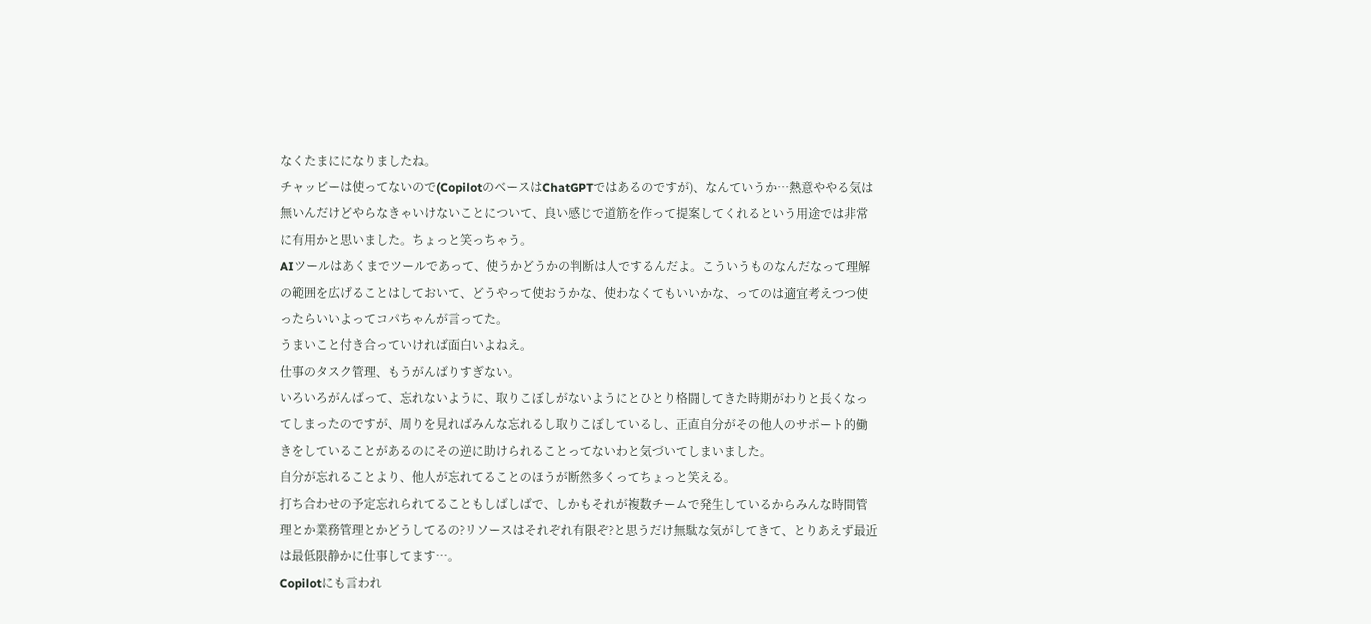なくたまにになりましたね。
チャッピーは使ってないので(CopilotのベースはChatGPTではあるのですが)、なんていうか…熱意ややる気は無いんだけどやらなきゃいけないことについて、良い感じで道筋を作って提案してくれるという用途では非常に有用かと思いました。ちょっと笑っちゃう。
AIツールはあくまでツールであって、使うかどうかの判断は人でするんだよ。こういうものなんだなって理解の範囲を広げることはしておいて、どうやって使おうかな、使わなくてもいいかな、ってのは適宜考えつつ使ったらいいよってコパちゃんが言ってた。
うまいこと付き合っていければ面白いよねえ。
仕事のタスク管理、もうがんばりすぎない。
いろいろがんばって、忘れないように、取りこぼしがないようにとひとり格闘してきた時期がわりと長くなってしまったのですが、周りを見ればみんな忘れるし取りこぼしているし、正直自分がその他人のサポート的働きをしていることがあるのにその逆に助けられることってないわと気づいてしまいました。
自分が忘れることより、他人が忘れてることのほうが断然多くってちょっと笑える。
打ち合わせの予定忘れられてることもしばしばで、しかもそれが複数チームで発生しているからみんな時間管理とか業務管理とかどうしてるの?リソースはそれぞれ有限ぞ?と思うだけ無駄な気がしてきて、とりあえず最近は最低限静かに仕事してます…。
Copilotにも言われ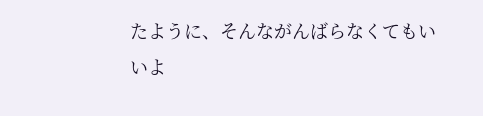たように、そんながんばらなくてもいいよ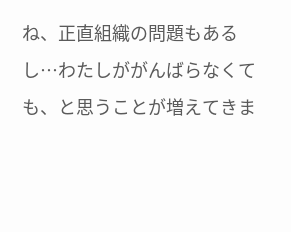ね、正直組織の問題もあるし…わたしががんばらなくても、と思うことが増えてきま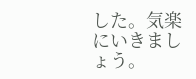した。気楽にいきましょう。